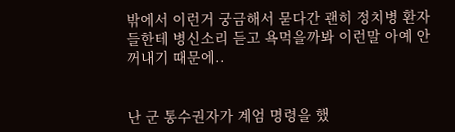밖에서 이런거 궁금해서 묻다간 괜히 정치병 환자들한테 병신소리 듣고 욕먹을까봐 이런말 아예 안꺼내기 때문에..


난 군 통수권자가 계엄 명령을 했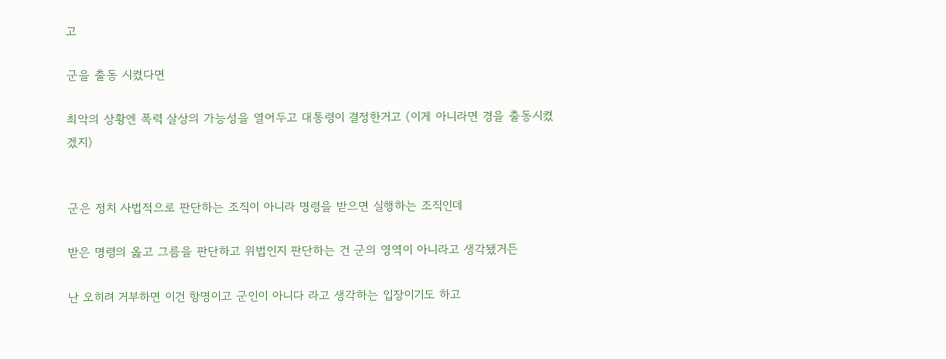고

군을 출동 시켰다면

최악의 상황엔 폭력 살상의 가능성을 열어두고 대통령이 결정한거고 (이게 아니라면 경을 출동시켰겠지)


군은 정치 사법적으로 판단하는 조직이 아니라 명령을 받으면 실행하는 조직인데

받은 명령의 옳고 그름을 판단하고 위법인지 판단하는 건 군의 영역이 아니라고 생각됐거든

난 오히려 거부하면 이건 항명이고 군인이 아니다 라고 생각하는 입장이기도 하고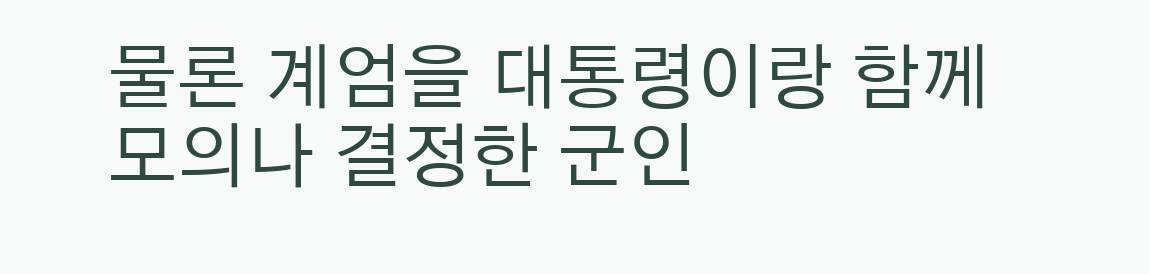물론 계엄을 대통령이랑 함께 모의나 결정한 군인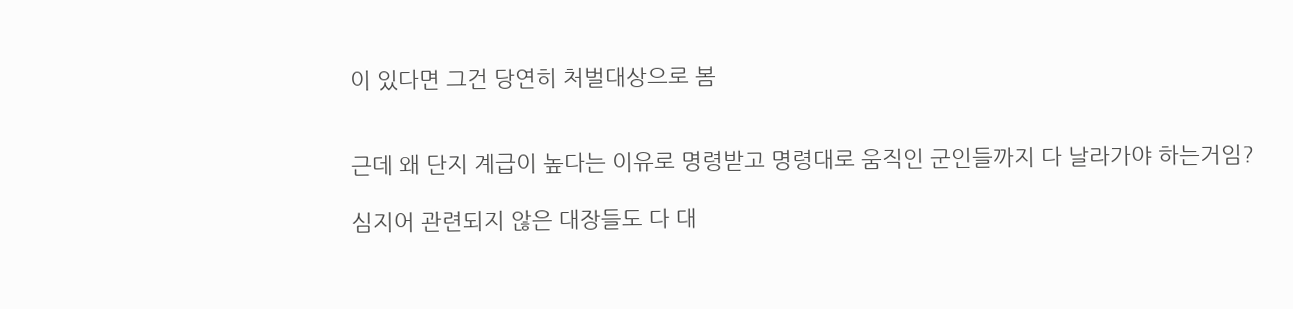이 있다면 그건 당연히 처벌대상으로 봄


근데 왜 단지 계급이 높다는 이유로 명령받고 명령대로 움직인 군인들까지 다 날라가야 하는거임?

심지어 관련되지 않은 대장들도 다 대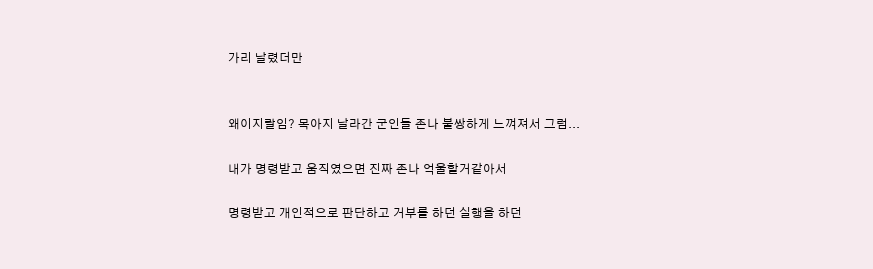가리 날렸더만


왜이지랄임? 목아지 날라간 군인들 존나 불쌍하게 느껴져서 그럼...

내가 명령받고 움직였으면 진짜 존나 억울할거같아서

명령받고 개인적으로 판단하고 거부를 하던 실행을 하던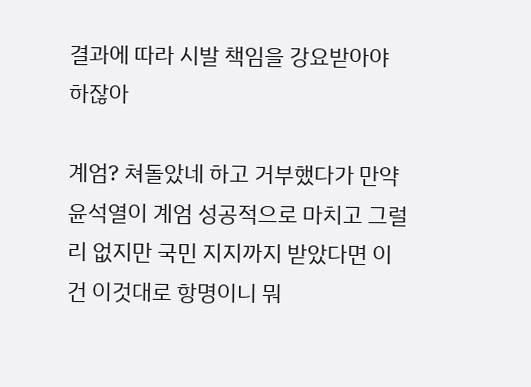결과에 따라 시발 책임을 강요받아야 하잖아

계엄? 쳐돌았네 하고 거부했다가 만약 윤석열이 계엄 성공적으로 마치고 그럴 리 없지만 국민 지지까지 받았다면 이건 이것대로 항명이니 뭐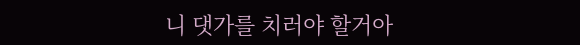니 댓가를 치러야 할거아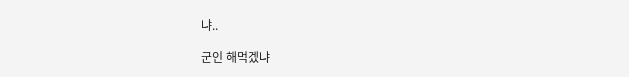냐..

군인 해먹겠냐